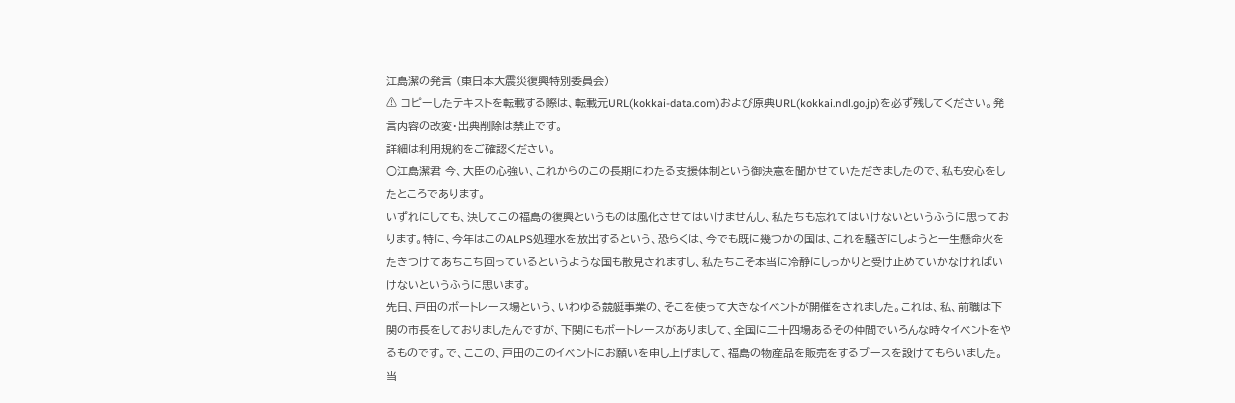江島潔の発言 (東日本大震災復興特別委員会)
⚠ コピーしたテキストを転載する際は、転載元URL(kokkai-data.com)および原典URL(kokkai.ndl.go.jp)を必ず残してください。発言内容の改変・出典削除は禁止です。
詳細は利用規約をご確認ください。
○江島潔君 今、大臣の心強い、これからのこの長期にわたる支援体制という御決意を聞かせていただきましたので、私も安心をしたところであります。
いずれにしても、決してこの福島の復興というものは風化させてはいけませんし、私たちも忘れてはいけないというふうに思っております。特に、今年はこのALPS処理水を放出するという、恐らくは、今でも既に幾つかの国は、これを騒ぎにしようと一生懸命火をたきつけてあちこち回っているというような国も散見されますし、私たちこそ本当に冷静にしっかりと受け止めていかなければいけないというふうに思います。
先日、戸田のボートレース場という、いわゆる競艇事業の、そこを使って大きなイベントが開催をされました。これは、私、前職は下関の市長をしておりましたんですが、下関にもボートレースがありまして、全国に二十四場あるその仲間でいろんな時々イベントをやるものです。で、ここの、戸田のこのイベントにお願いを申し上げまして、福島の物産品を販売をするブースを設けてもらいました。当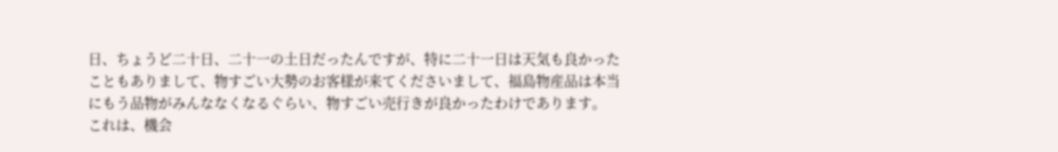日、ちょうど二十日、二十一の土日だったんですが、特に二十一日は天気も良かったこともありまして、物すごい大勢のお客様が来てくださいまして、福島物産品は本当にもう品物がみんななくなるぐらい、物すごい売行きが良かったわけであります。
これは、機会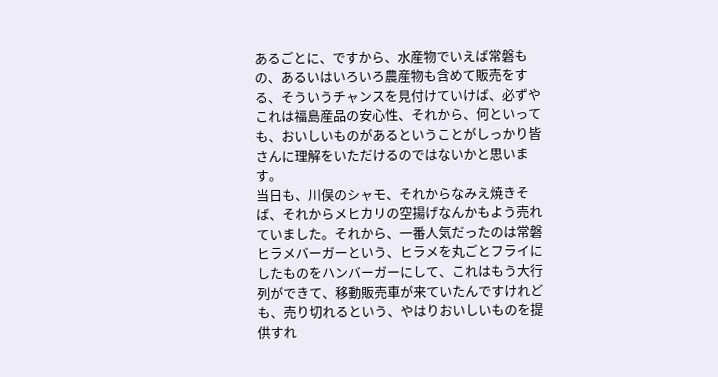あるごとに、ですから、水産物でいえば常磐もの、あるいはいろいろ農産物も含めて販売をする、そういうチャンスを見付けていけば、必ずやこれは福島産品の安心性、それから、何といっても、おいしいものがあるということがしっかり皆さんに理解をいただけるのではないかと思います。
当日も、川俣のシャモ、それからなみえ焼きそば、それからメヒカリの空揚げなんかもよう売れていました。それから、一番人気だったのは常磐ヒラメバーガーという、ヒラメを丸ごとフライにしたものをハンバーガーにして、これはもう大行列ができて、移動販売車が来ていたんですけれども、売り切れるという、やはりおいしいものを提供すれ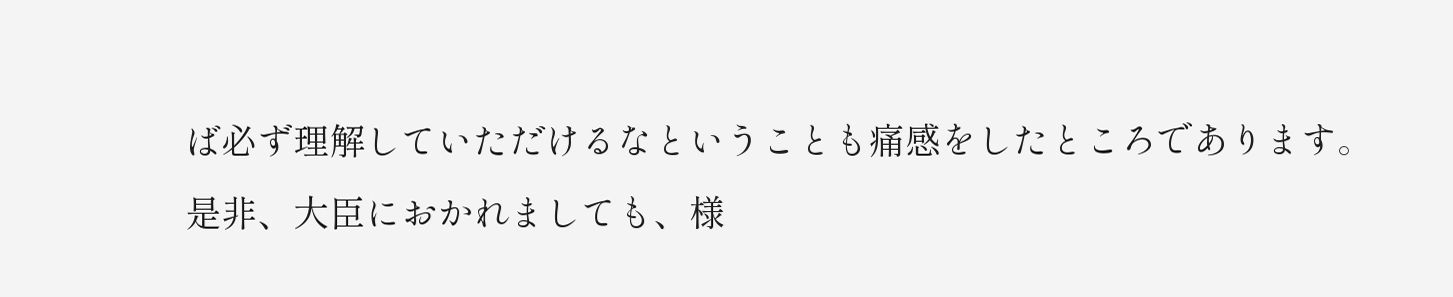ば必ず理解していただけるなということも痛感をしたところであります。
是非、大臣におかれましても、様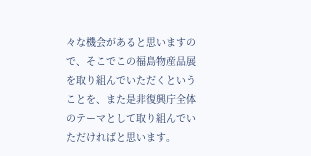々な機会があると思いますので、そこでこの福島物産品展を取り組んでいただくということを、また是非復興庁全体のテーマとして取り組んでいただければと思います。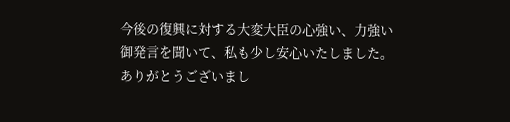今後の復興に対する大変大臣の心強い、力強い御発言を聞いて、私も少し安心いたしました。ありがとうございまし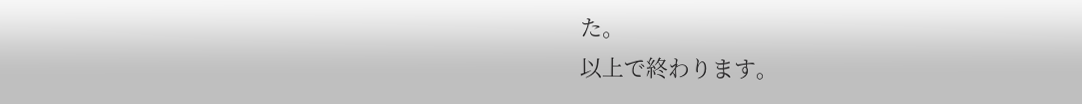た。
以上で終わります。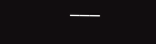───